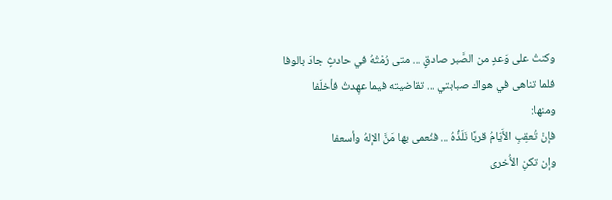وكنتُ على وَعدٍ من الصَّبر صادقٍ ... متى رُمْتُهُ في حادثٍ جادَ بالوفا
فلما تناهى في هواك صبابتي ... تقاضيته فيما عهِدتُ فأخلَفا
ومنها:
فإنْ تُعقِبِ الأَيّامُ قربًا نَلَذُّهُ ... فنُعمى بها مَنَّ الإلهُ وأسعفا
وإن تكنِ الأُخرى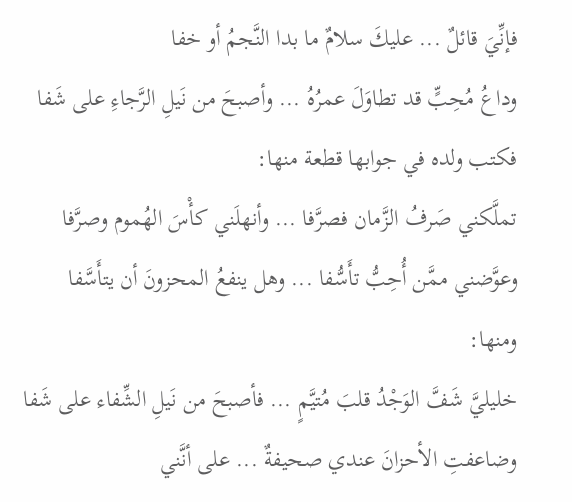فإنِّيَ قائلٌ ... عليكَ سلامٌ ما بدا النَّجمُ أو خفا
وداعُ مُحِبٍّ قد تطاوَلَ عمرُهُ ... وأصبحَ من نَيلِ الرَّجاءِ على شَفا
فكتب ولده في جوابها قطعة منها:
تملَّكني صَرفُ الزَّمان فصرَّفا ... وأنهلَني كأْسَ الهُموم وصرَّفا
وعوَّضني ممَّن أُحِبُّ تأَسُّفا ... وهل ينفعُ المحزونَ أن يتأَسَّفا
ومنها:
خليليَّ شَفَّ الوَجْدُ قلبَ مُتيَّمٍ ... فأصبحَ من نَيلِ الشِّفاء على شَفا
وضاعفتِ الأحزانَ عندي صحيفةٌ ... على أنَّني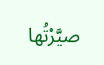صيَّرْتُها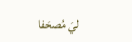ليَ مُصحَفا